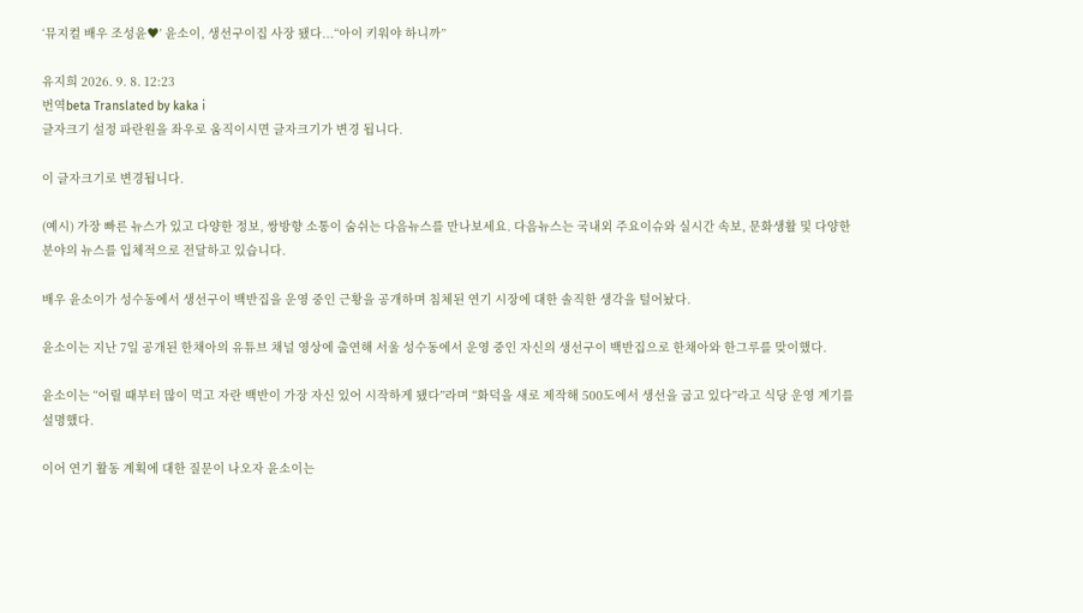‘뮤지컬 배우 조성윤♥’ 윤소이, 생선구이집 사장 됐다...“아이 키워야 하니까”

유지희 2026. 9. 8. 12:23
번역beta Translated by kaka i
글자크기 설정 파란원을 좌우로 움직이시면 글자크기가 변경 됩니다.

이 글자크기로 변경됩니다.

(예시) 가장 빠른 뉴스가 있고 다양한 정보, 쌍방향 소통이 숨쉬는 다음뉴스를 만나보세요. 다음뉴스는 국내외 주요이슈와 실시간 속보, 문화생활 및 다양한 분야의 뉴스를 입체적으로 전달하고 있습니다.

배우 윤소이가 성수동에서 생선구이 백반집을 운영 중인 근황을 공개하며 침체된 연기 시장에 대한 솔직한 생각을 털어놨다.

윤소이는 지난 7일 공개된 한채아의 유튜브 채널 영상에 출연해 서울 성수동에서 운영 중인 자신의 생선구이 백반집으로 한채아와 한그루를 맞이했다.

윤소이는 “어릴 때부터 많이 먹고 자란 백반이 가장 자신 있어 시작하게 됐다”라며 “화덕을 새로 제작해 500도에서 생선을 굽고 있다”라고 식당 운영 계기를 설명했다.

이어 연기 활동 계획에 대한 질문이 나오자 윤소이는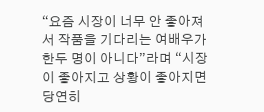“요즘 시장이 너무 안 좋아져서 작품을 기다리는 여배우가 한두 명이 아니다”라며 “시장이 좋아지고 상황이 좋아지면 당연히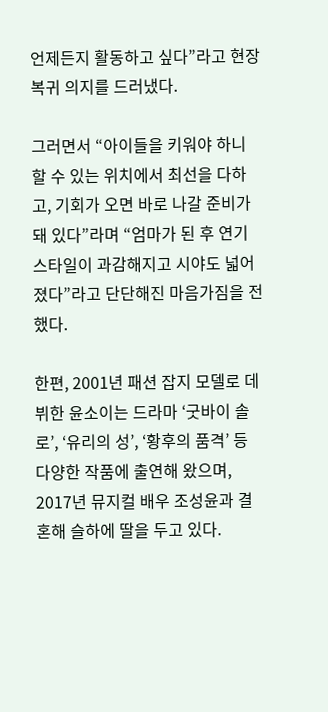언제든지 활동하고 싶다”라고 현장 복귀 의지를 드러냈다.

그러면서 “아이들을 키워야 하니 할 수 있는 위치에서 최선을 다하고, 기회가 오면 바로 나갈 준비가 돼 있다”라며 “엄마가 된 후 연기 스타일이 과감해지고 시야도 넓어졌다”라고 단단해진 마음가짐을 전했다.

한편, 2001년 패션 잡지 모델로 데뷔한 윤소이는 드라마 ‘굿바이 솔로’, ‘유리의 성’, ‘황후의 품격’ 등 다양한 작품에 출연해 왔으며, 2017년 뮤지컬 배우 조성윤과 결혼해 슬하에 딸을 두고 있다.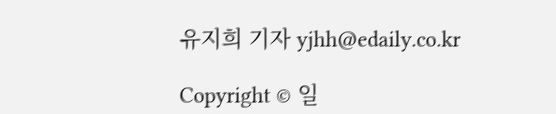유지희 기자 yjhh@edaily.co.kr

Copyright © 일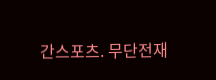간스포츠. 무단전재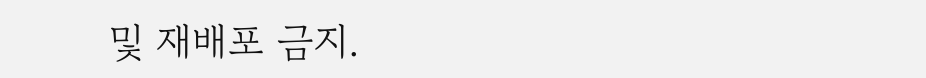및 재배포 금지.